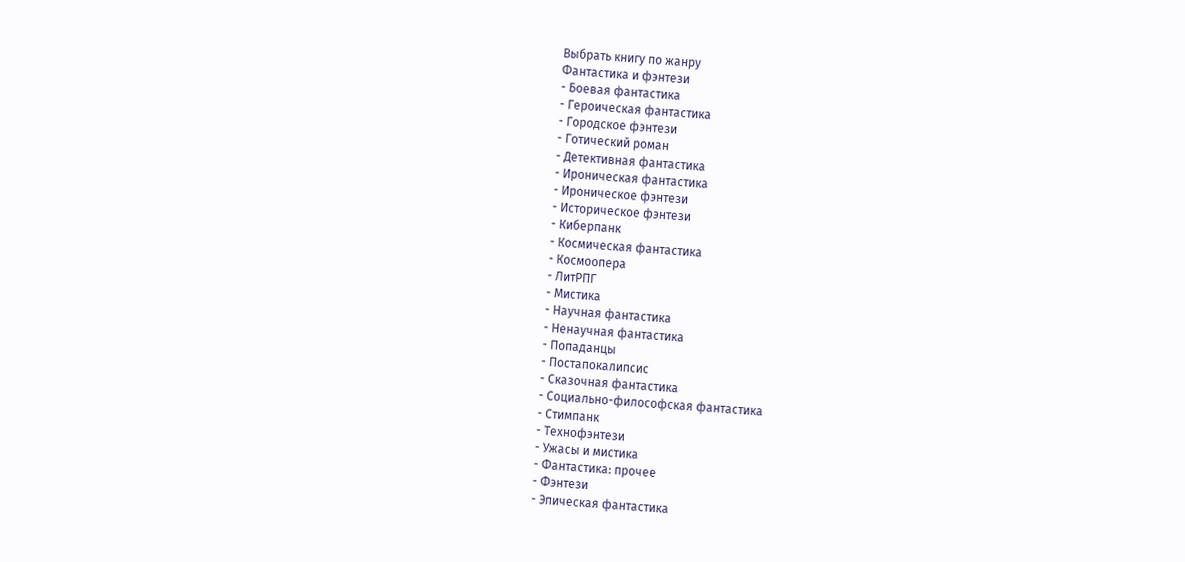Выбрать книгу по жанру
Фантастика и фэнтези
- Боевая фантастика
- Героическая фантастика
- Городское фэнтези
- Готический роман
- Детективная фантастика
- Ироническая фантастика
- Ироническое фэнтези
- Историческое фэнтези
- Киберпанк
- Космическая фантастика
- Космоопера
- ЛитРПГ
- Мистика
- Научная фантастика
- Ненаучная фантастика
- Попаданцы
- Постапокалипсис
- Сказочная фантастика
- Социально-философская фантастика
- Стимпанк
- Технофэнтези
- Ужасы и мистика
- Фантастика: прочее
- Фэнтези
- Эпическая фантастика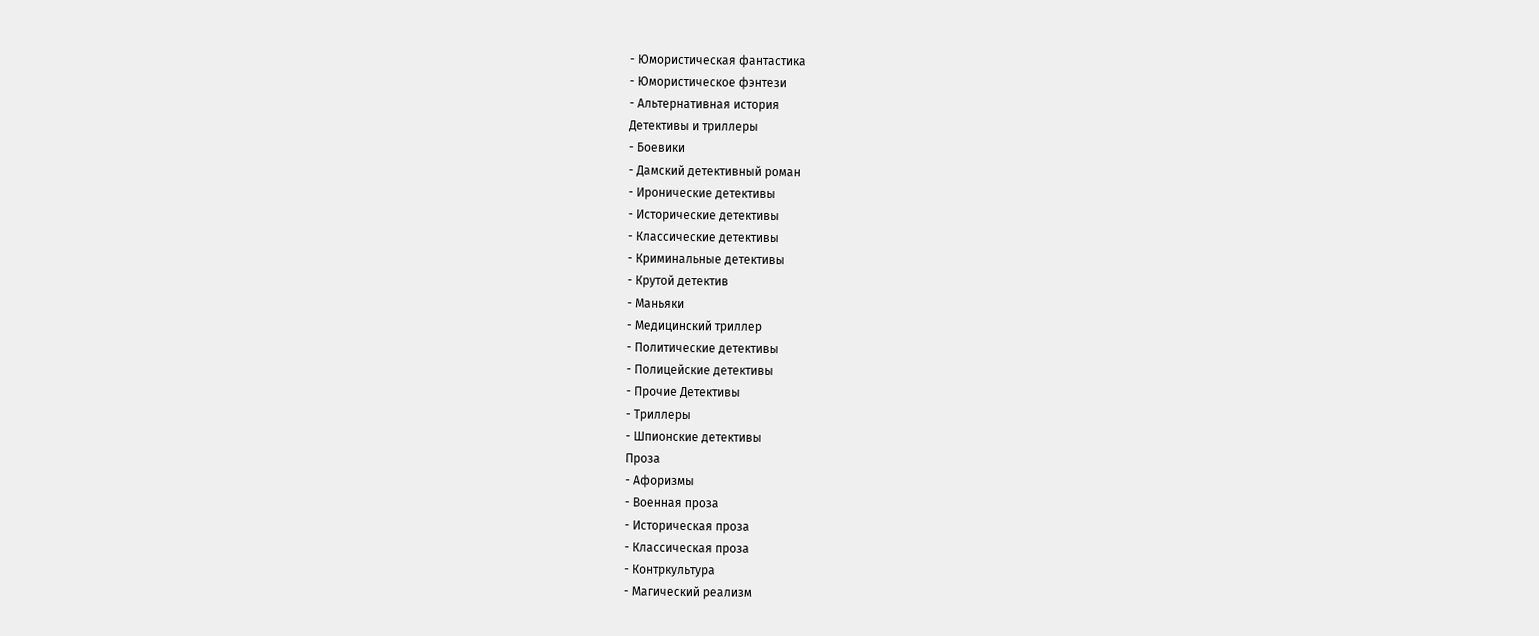- Юмористическая фантастика
- Юмористическое фэнтези
- Альтернативная история
Детективы и триллеры
- Боевики
- Дамский детективный роман
- Иронические детективы
- Исторические детективы
- Классические детективы
- Криминальные детективы
- Крутой детектив
- Маньяки
- Медицинский триллер
- Политические детективы
- Полицейские детективы
- Прочие Детективы
- Триллеры
- Шпионские детективы
Проза
- Афоризмы
- Военная проза
- Историческая проза
- Классическая проза
- Контркультура
- Магический реализм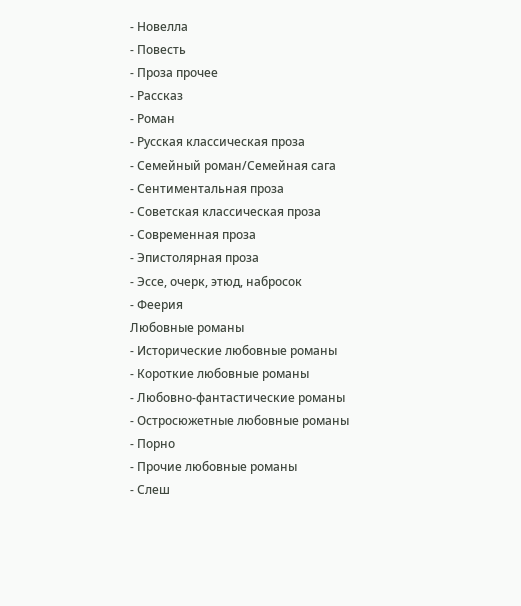- Новелла
- Повесть
- Проза прочее
- Рассказ
- Роман
- Русская классическая проза
- Семейный роман/Семейная сага
- Сентиментальная проза
- Советская классическая проза
- Современная проза
- Эпистолярная проза
- Эссе, очерк, этюд, набросок
- Феерия
Любовные романы
- Исторические любовные романы
- Короткие любовные романы
- Любовно-фантастические романы
- Остросюжетные любовные романы
- Порно
- Прочие любовные романы
- Слеш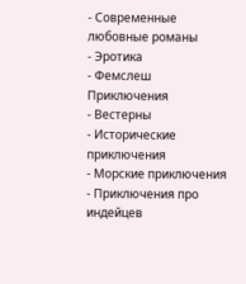- Современные любовные романы
- Эротика
- Фемслеш
Приключения
- Вестерны
- Исторические приключения
- Морские приключения
- Приключения про индейцев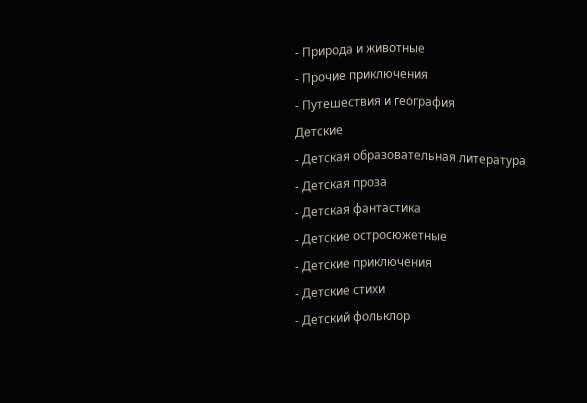- Природа и животные
- Прочие приключения
- Путешествия и география
Детские
- Детская образовательная литература
- Детская проза
- Детская фантастика
- Детские остросюжетные
- Детские приключения
- Детские стихи
- Детский фольклор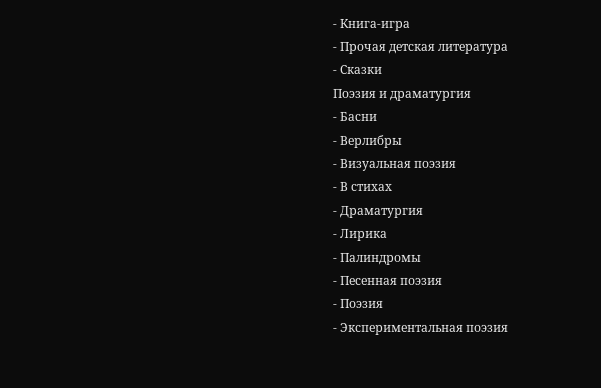- Книга-игра
- Прочая детская литература
- Сказки
Поэзия и драматургия
- Басни
- Верлибры
- Визуальная поэзия
- В стихах
- Драматургия
- Лирика
- Палиндромы
- Песенная поэзия
- Поэзия
- Экспериментальная поэзия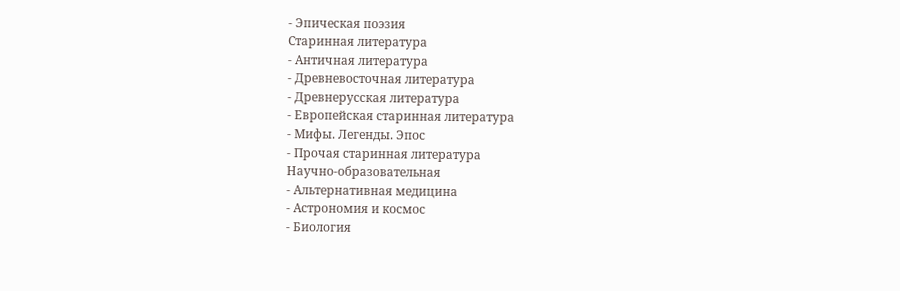- Эпическая поэзия
Старинная литература
- Античная литература
- Древневосточная литература
- Древнерусская литература
- Европейская старинная литература
- Мифы. Легенды. Эпос
- Прочая старинная литература
Научно-образовательная
- Альтернативная медицина
- Астрономия и космос
- Биология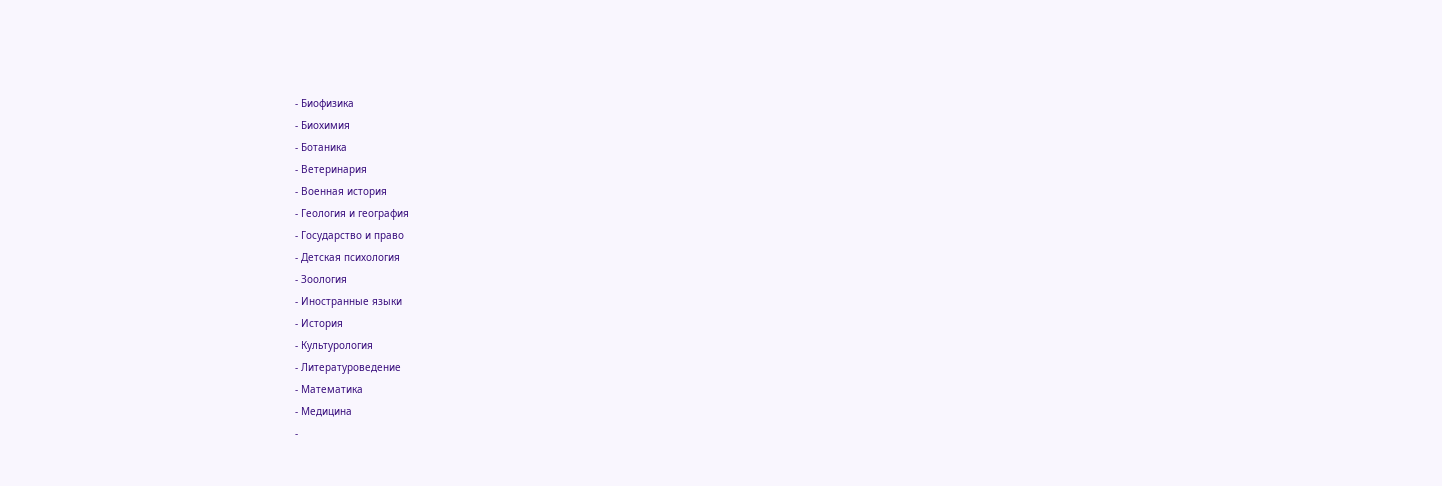- Биофизика
- Биохимия
- Ботаника
- Ветеринария
- Военная история
- Геология и география
- Государство и право
- Детская психология
- Зоология
- Иностранные языки
- История
- Культурология
- Литературоведение
- Математика
- Медицина
-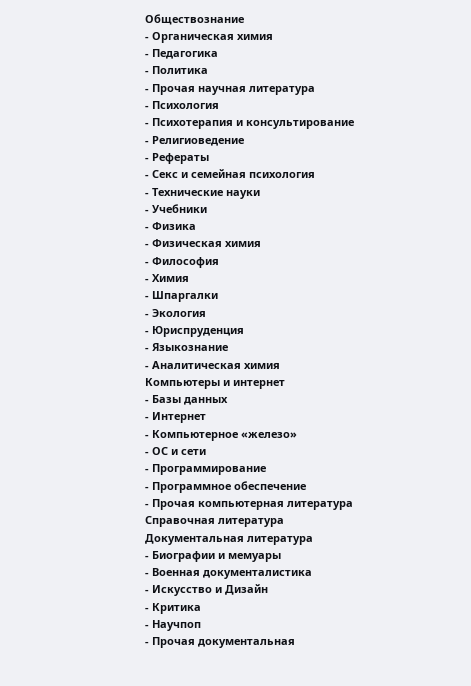Обществознание
- Органическая химия
- Педагогика
- Политика
- Прочая научная литература
- Психология
- Психотерапия и консультирование
- Религиоведение
- Рефераты
- Секс и семейная психология
- Технические науки
- Учебники
- Физика
- Физическая химия
- Философия
- Химия
- Шпаргалки
- Экология
- Юриспруденция
- Языкознание
- Аналитическая химия
Компьютеры и интернет
- Базы данных
- Интернет
- Компьютерное «железо»
- ОС и сети
- Программирование
- Программное обеспечение
- Прочая компьютерная литература
Справочная литература
Документальная литература
- Биографии и мемуары
- Военная документалистика
- Искусство и Дизайн
- Критика
- Научпоп
- Прочая документальная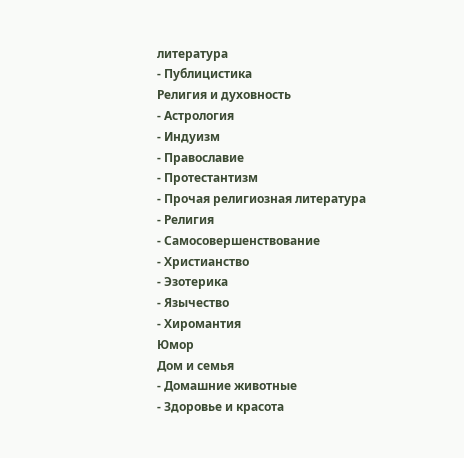литература
- Публицистика
Религия и духовность
- Астрология
- Индуизм
- Православие
- Протестантизм
- Прочая религиозная литература
- Религия
- Самосовершенствование
- Христианство
- Эзотерика
- Язычество
- Хиромантия
Юмор
Дом и семья
- Домашние животные
- Здоровье и красота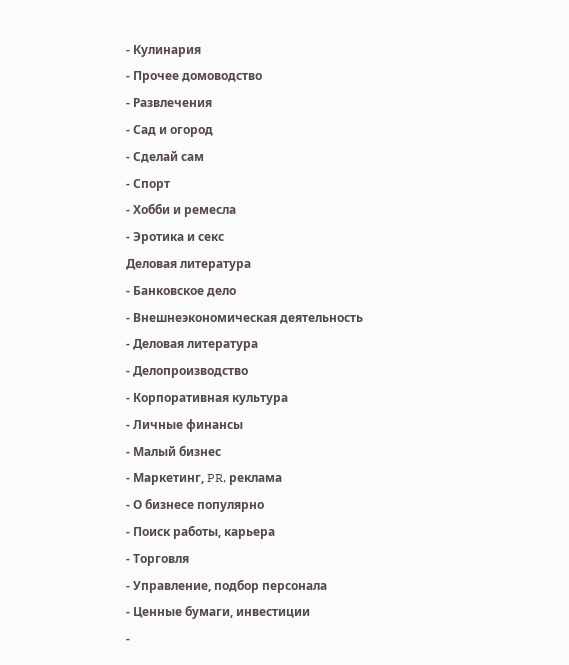- Кулинария
- Прочее домоводство
- Развлечения
- Сад и огород
- Сделай сам
- Спорт
- Хобби и ремесла
- Эротика и секс
Деловая литература
- Банковское дело
- Внешнеэкономическая деятельность
- Деловая литература
- Делопроизводство
- Корпоративная культура
- Личные финансы
- Малый бизнес
- Маркетинг, PR, реклама
- О бизнесе популярно
- Поиск работы, карьера
- Торговля
- Управление, подбор персонала
- Ценные бумаги, инвестиции
-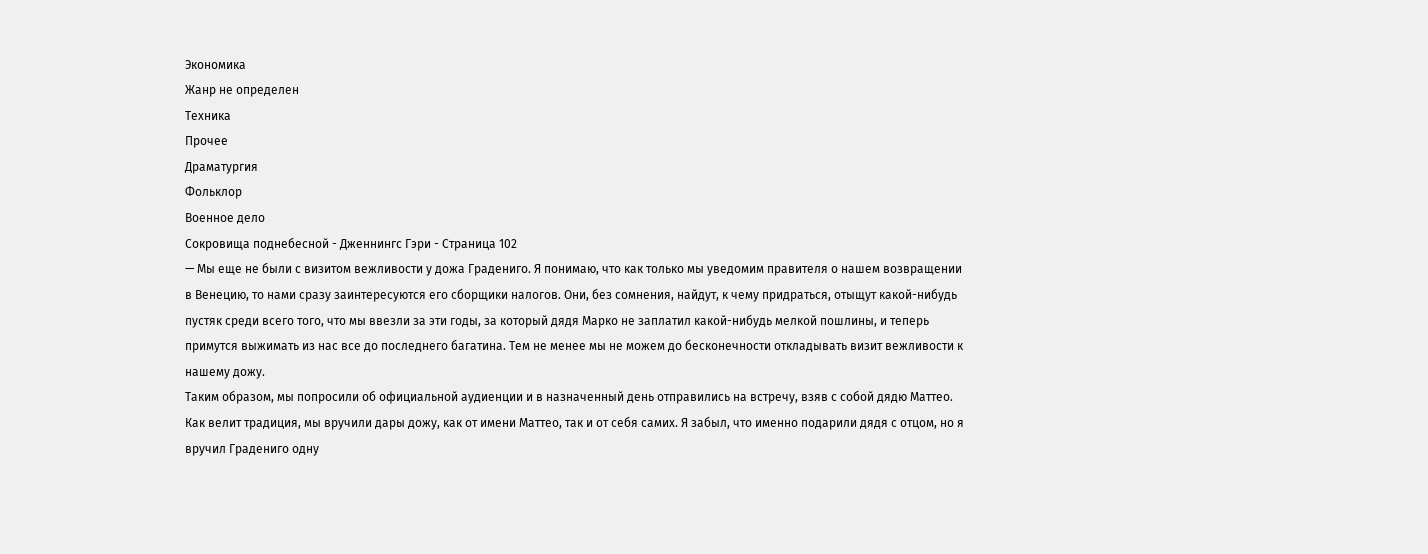Экономика
Жанр не определен
Техника
Прочее
Драматургия
Фольклор
Военное дело
Сокровища поднебесной - Дженнингс Гэри - Страница 102
— Мы еще не были с визитом вежливости у дожа Градениго. Я понимаю, что как только мы уведомим правителя о нашем возвращении в Венецию, то нами сразу заинтересуются его сборщики налогов. Они, без сомнения, найдут, к чему придраться, отыщут какой-нибудь пустяк среди всего того, что мы ввезли за эти годы, за который дядя Марко не заплатил какой-нибудь мелкой пошлины, и теперь примутся выжимать из нас все до последнего багатина. Тем не менее мы не можем до бесконечности откладывать визит вежливости к нашему дожу.
Таким образом, мы попросили об официальной аудиенции и в назначенный день отправились на встречу, взяв с собой дядю Маттео. Как велит традиция, мы вручили дары дожу, как от имени Маттео, так и от себя самих. Я забыл, что именно подарили дядя с отцом, но я вручил Градениго одну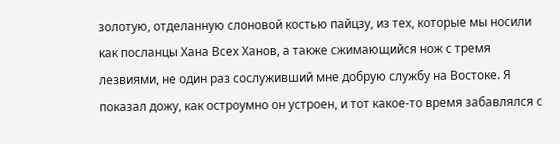золотую, отделанную слоновой костью пайцзу, из тех, которые мы носили как посланцы Хана Всех Ханов, а также сжимающийся нож с тремя лезвиями, не один раз сослуживший мне добрую службу на Востоке. Я показал дожу, как остроумно он устроен, и тот какое-то время забавлялся с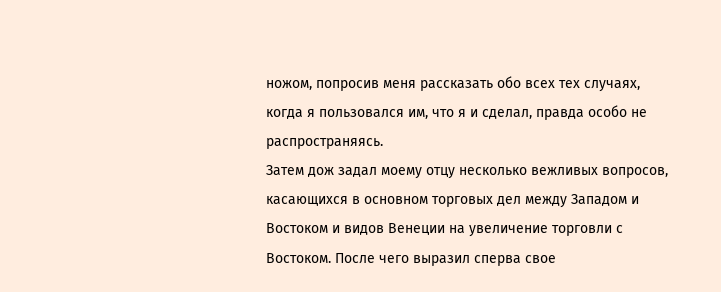ножом, попросив меня рассказать обо всех тех случаях, когда я пользовался им, что я и сделал, правда особо не распространяясь.
Затем дож задал моему отцу несколько вежливых вопросов, касающихся в основном торговых дел между Западом и Востоком и видов Венеции на увеличение торговли с Востоком. После чего выразил сперва свое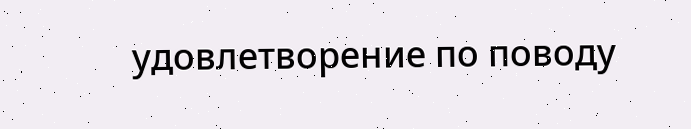удовлетворение по поводу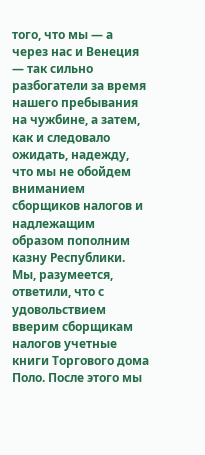того, что мы — а через нас и Венеция — так сильно разбогатели за время нашего пребывания на чужбине, а затем, как и следовало ожидать, надежду, что мы не обойдем вниманием сборщиков налогов и надлежащим образом пополним казну Республики. Мы, разумеется, ответили, что с удовольствием вверим сборщикам налогов учетные книги Торгового дома Поло. После этого мы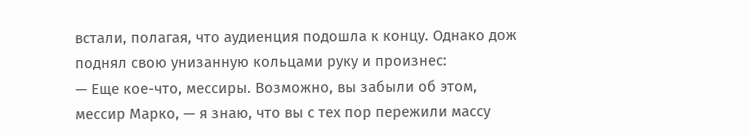встали, полагая, что аудиенция подошла к концу. Однако дож поднял свою унизанную кольцами руку и произнес:
— Еще кое-что, мессиры. Возможно, вы забыли об этом, мессир Марко, — я знаю, что вы с тех пор пережили массу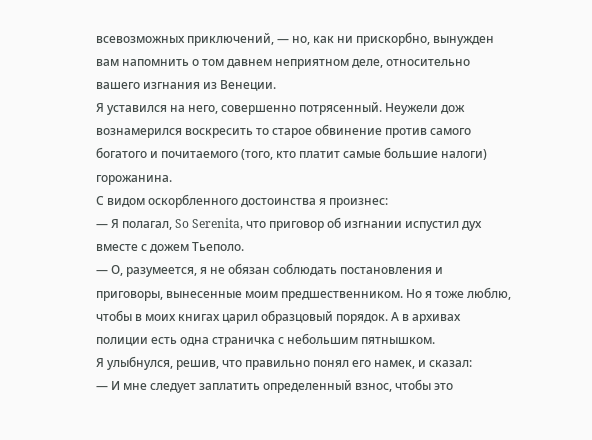всевозможных приключений, — но, как ни прискорбно, вынужден вам напомнить о том давнем неприятном деле, относительно вашего изгнания из Венеции.
Я уставился на него, совершенно потрясенный. Неужели дож вознамерился воскресить то старое обвинение против самого богатого и почитаемого (того, кто платит самые большие налоги) горожанина.
С видом оскорбленного достоинства я произнес:
— Я полагал, So Serenita, что приговор об изгнании испустил дух вместе с дожем Тьеполо.
— О, разумеется, я не обязан соблюдать постановления и приговоры, вынесенные моим предшественником. Но я тоже люблю, чтобы в моих книгах царил образцовый порядок. А в архивах полиции есть одна страничка с небольшим пятнышком.
Я улыбнулся, решив, что правильно понял его намек, и сказал:
— И мне следует заплатить определенный взнос, чтобы это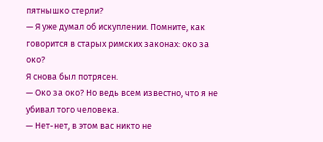пятнышко стерли?
— Я уже думал об искуплении. Помните, как говорится в старых римских законах: око за око?
Я снова был потрясен.
— Око за око? Но ведь всем известно, что я не убивал того человека.
— Нет-нет, в этом вас никто не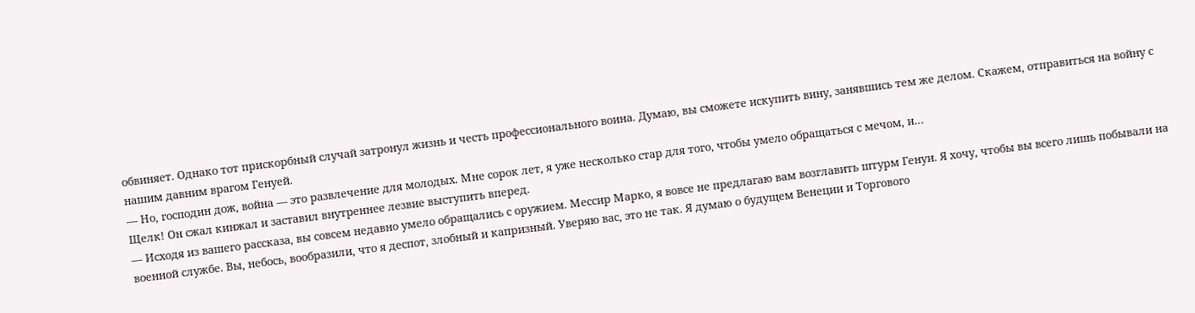обвиняет. Однако тот прискорбный случай затронул жизнь и честь профессионального воина. Думаю, вы сможете искупить вину, занявшись тем же делом. Скажем, отправиться на войну с нашим давним врагом Генуей.
— Но, господин дож, война — это развлечение для молодых. Мне сорок лет, я уже несколько стар для того, чтобы умело обращаться с мечом, и…
Щелк! Он сжал кинжал и заставил внутреннее лезвие выступить вперед.
— Исходя из вашего рассказа, вы совсем недавно умело обращались с оружием. Мессир Марко, я вовсе не предлагаю вам возглавить штурм Генуи. Я хочу, чтобы вы всего лишь побывали на военной службе. Вы, небось, вообразили, что я деспот, злобный и капризный. Уверяю вас, это не так. Я думаю о будущем Венеции и Торгового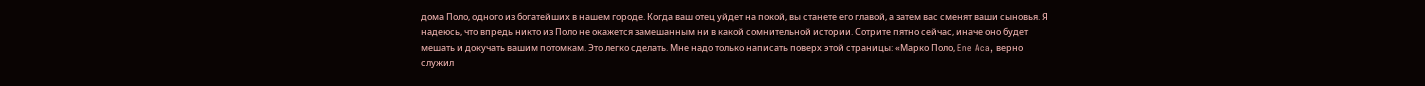дома Поло, одного из богатейших в нашем городе. Когда ваш отец уйдет на покой, вы станете его главой, а затем вас сменят ваши сыновья. Я надеюсь, что впредь никто из Поло не окажется замешанным ни в какой сомнительной истории. Сотрите пятно сейчас, иначе оно будет мешать и докучать вашим потомкам. Это легко сделать. Мне надо только написать поверх этой страницы: «Марко Поло, Ene Aca, верно служил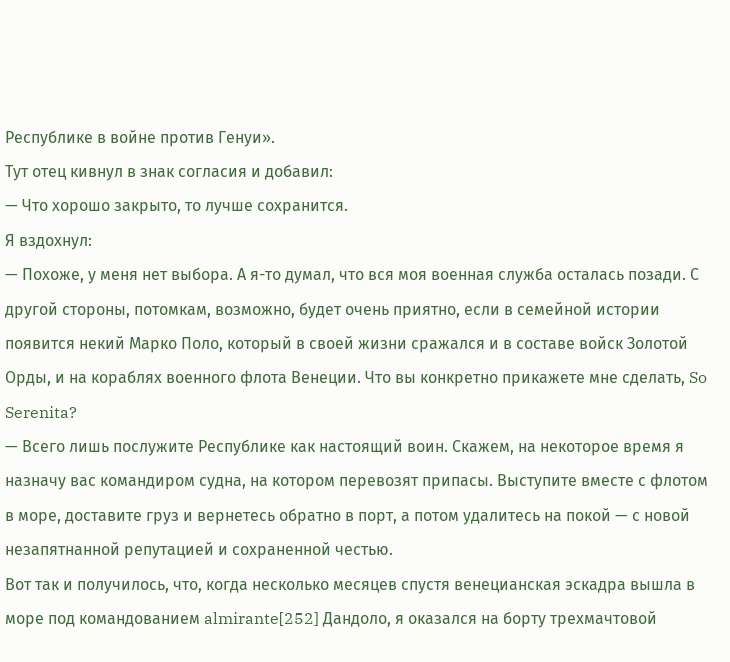Республике в войне против Генуи».
Тут отец кивнул в знак согласия и добавил:
— Что хорошо закрыто, то лучше сохранится.
Я вздохнул:
— Похоже, у меня нет выбора. А я-то думал, что вся моя военная служба осталась позади. С другой стороны, потомкам, возможно, будет очень приятно, если в семейной истории появится некий Марко Поло, который в своей жизни сражался и в составе войск Золотой Орды, и на кораблях военного флота Венеции. Что вы конкретно прикажете мне сделать, So Serenita?
— Всего лишь послужите Республике как настоящий воин. Скажем, на некоторое время я назначу вас командиром судна, на котором перевозят припасы. Выступите вместе с флотом в море, доставите груз и вернетесь обратно в порт, а потом удалитесь на покой — с новой незапятнанной репутацией и сохраненной честью.
Вот так и получилось, что, когда несколько месяцев спустя венецианская эскадра вышла в море под командованием almirante[252] Дандоло, я оказался на борту трехмачтовой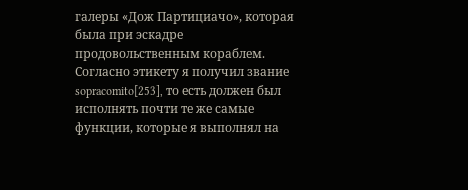галеры «Дож Партициачо», которая была при эскадре продовольственным кораблем. Согласно этикету я получил звание sopracomito[253], то есть должен был исполнять почти те же самые функции, которые я выполнял на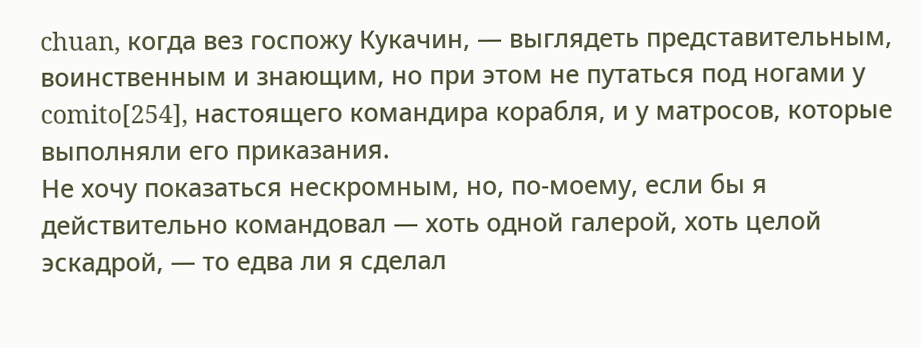chuan, когда вез госпожу Кукачин, — выглядеть представительным, воинственным и знающим, но при этом не путаться под ногами у comito[254], настоящего командира корабля, и у матросов, которые выполняли его приказания.
Не хочу показаться нескромным, но, по-моему, если бы я действительно командовал — хоть одной галерой, хоть целой эскадрой, — то едва ли я сделал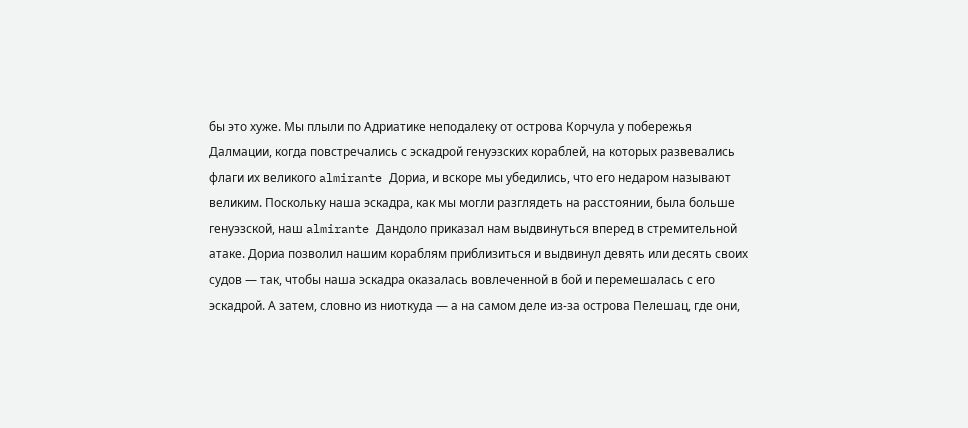бы это хуже. Мы плыли по Адриатике неподалеку от острова Корчула у побережья Далмации, когда повстречались с эскадрой генуэзских кораблей, на которых развевались флаги их великого almirante Дориа, и вскоре мы убедились, что его недаром называют великим. Поскольку наша эскадра, как мы могли разглядеть на расстоянии, была больше генуэзской, наш almirante Дандоло приказал нам выдвинуться вперед в стремительной атаке. Дориа позволил нашим кораблям приблизиться и выдвинул девять или десять своих судов — так, чтобы наша эскадра оказалась вовлеченной в бой и перемешалась с его эскадрой. А затем, словно из ниоткуда — а на самом деле из-за острова Пелешац, где они,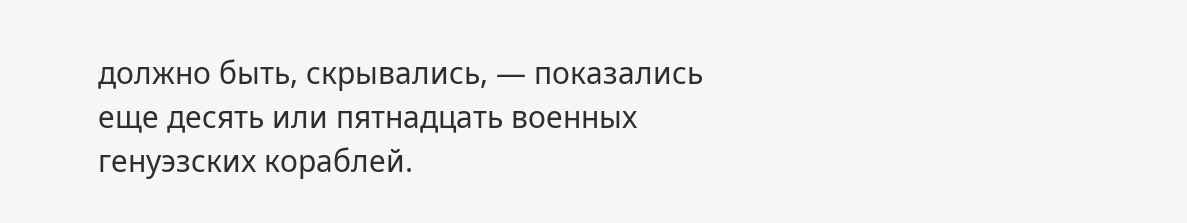должно быть, скрывались, — показались еще десять или пятнадцать военных генуэзских кораблей.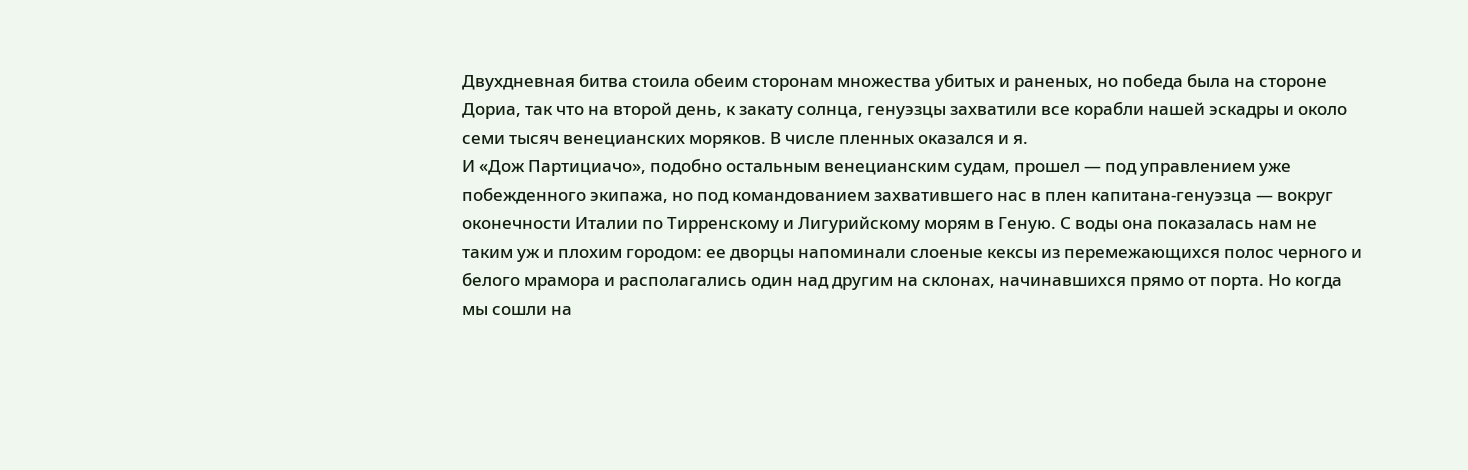Двухдневная битва стоила обеим сторонам множества убитых и раненых, но победа была на стороне Дориа, так что на второй день, к закату солнца, генуэзцы захватили все корабли нашей эскадры и около семи тысяч венецианских моряков. В числе пленных оказался и я.
И «Дож Партициачо», подобно остальным венецианским судам, прошел — под управлением уже побежденного экипажа, но под командованием захватившего нас в плен капитана-генуэзца — вокруг оконечности Италии по Тирренскому и Лигурийскому морям в Геную. С воды она показалась нам не таким уж и плохим городом: ее дворцы напоминали слоеные кексы из перемежающихся полос черного и белого мрамора и располагались один над другим на склонах, начинавшихся прямо от порта. Но когда мы сошли на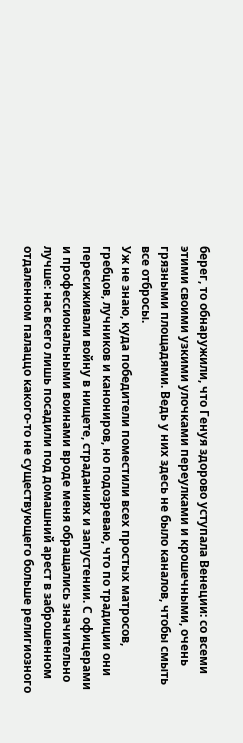берег, то обнаружили, что Генуя здорово уступала Венеции: со всеми этими своими узкими улочками переулками и крошечными, очень грязными площадями. Ведь у них здесь не было каналов, чтобы смыть все отбросы.
Уж не знаю, куда победители поместили всех простых матросов, гребцов, лучников и канониров, но подозреваю, что по традиции они пересиживали войну в нищете, страданиях и запустении. С офицерами и профессиональными воинами вроде меня обращались значительно лучше: нас всего лишь посадили под домашний арест в заброшенном отдаленном палаццо какого-то не существующего больше религиозного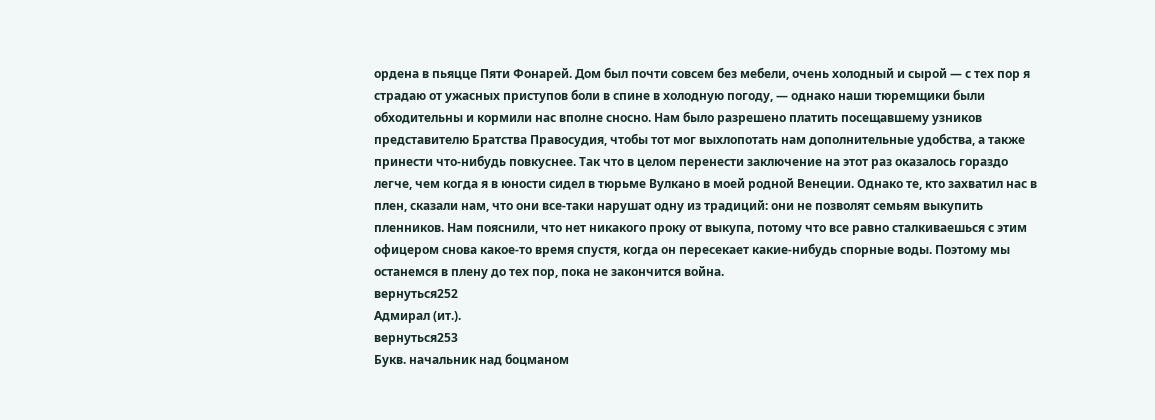ордена в пьяцце Пяти Фонарей. Дом был почти совсем без мебели, очень холодный и сырой — с тех пор я страдаю от ужасных приступов боли в спине в холодную погоду, — однако наши тюремщики были обходительны и кормили нас вполне сносно. Нам было разрешено платить посещавшему узников представителю Братства Правосудия, чтобы тот мог выхлопотать нам дополнительные удобства, а также принести что-нибудь повкуснее. Так что в целом перенести заключение на этот раз оказалось гораздо легче, чем когда я в юности сидел в тюрьме Вулкано в моей родной Венеции. Однако те, кто захватил нас в плен, сказали нам, что они все-таки нарушат одну из традиций: они не позволят семьям выкупить пленников. Нам пояснили, что нет никакого проку от выкупа, потому что все равно сталкиваешься с этим офицером снова какое-то время спустя, когда он пересекает какие-нибудь спорные воды. Поэтому мы останемся в плену до тех пор, пока не закончится война.
вернуться252
Адмирал (ит.).
вернуться253
Букв. начальник над боцманом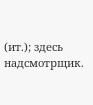(ит.); здесь надсмотрщик.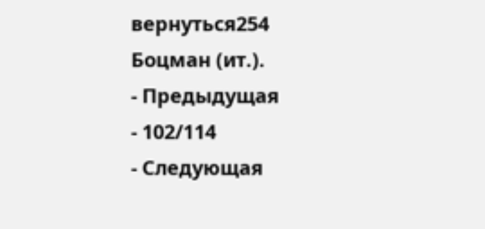вернуться254
Боцман (ит.).
- Предыдущая
- 102/114
- Следующая